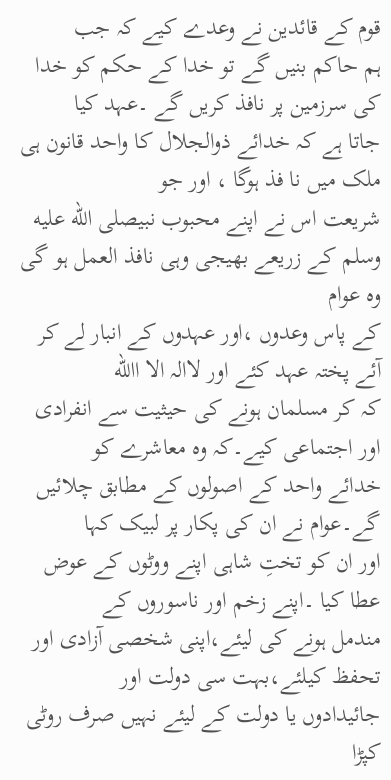قوم کے قائدین نے وعدے کیے کہ جب
ہم حاکم بنیں گے تو خدا کے حکم کو خدا کی سرزمین پر نافذ کریں گے ۔عہد کیا
جاتا ہے کہ خدائے ذوالجلال کا واحد قانون ہی ملک میں نا فذ ہوگا ، اور جو
شریعت اس نے اپنے محبوب نبیصلى الله عليه وسلم کے زریعے بھیجی وہی نافذ العمل ہو گی وہ عوام
کے پاس وعدوں ،اور عہدوں کے انبار لے کر آئے پختہ عہد کئے اور لاالہ الا االله
کہ کر مسلمان ہونے کی حیثیت سے انفرادی اور اجتماعی کیے۔کہ وہ معاشرے کو
خدائے واحد کے اصولوں کے مطابق چلائیں گے۔عوام نے ان کی پکار پر لبیک کہا
اور ان کو تختِ شاہی اپنے ووٹوں کے عوض عطا کیا ۔اپنے زخم اور ناسوروں کے
مندمل ہونے کی لیئے،اپنی شخصی آزادی اور تحفظ کیلئے،بہت سی دولت اور
جائیدادوں یا دولت کے لیئے نہیں صرف روٹی کپڑا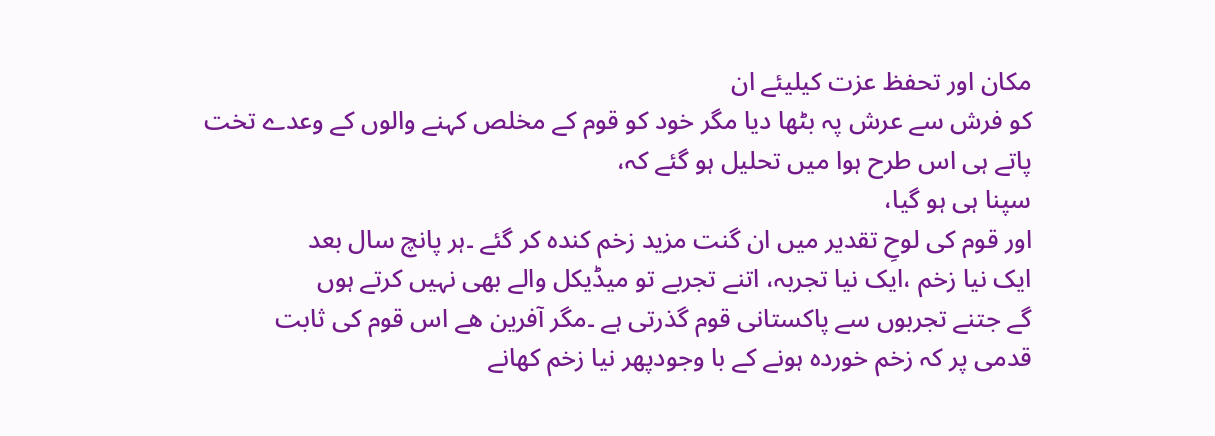مکان اور تحفظ عزت کیلیئے ان
کو فرش سے عرش پہ بٹھا دیا مگر خود کو قوم کے مخلص کہنے والوں کے وعدے تخت
پاتے ہی اس طرح ہوا میں تحلیل ہو گئے کہ،
سپنا ہی ہو گیا،
اور قوم کی لوحِ تقدیر میں ان گنت مزید زخم کندہ کر گئے ۔ہر پانچ سال بعد
ایک نیا زخم ،ایک نیا تجربہ، اتنے تجربے تو میڈیکل والے بھی نہیں کرتے ہوں
گے جتنے تجربوں سے پاکستانی قوم گذرتی ہے ۔مگر آفرین ھے اس قوم کی ثابت
قدمی پر کہ زخم خوردہ ہونے کے با وجودپھر نیا زخم کھانے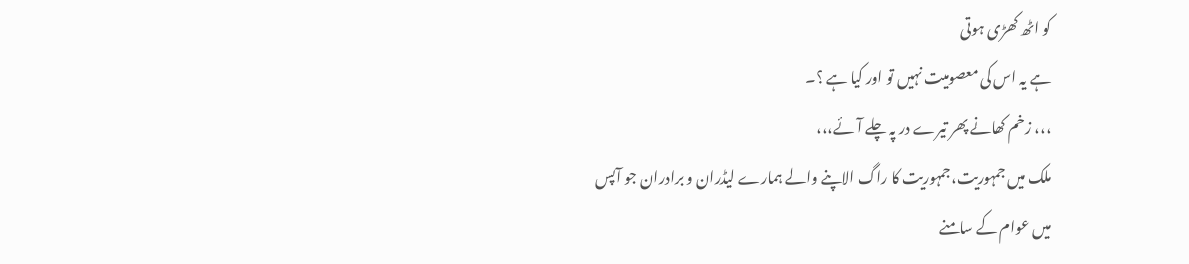کو اٹھ کھڑی ہوتی
ہے یہ اس کی معصومیت نہیں تو اور کیا ہے ؟۔
،،، زخم کھانے پھر تیرے در پہ چلے آئے،،،
ملک میں جمہوریت،جمہوریت کا راگ الاپنے والے ہمارے لیڈران و برادران جو آپس
میں عوام کے سامنے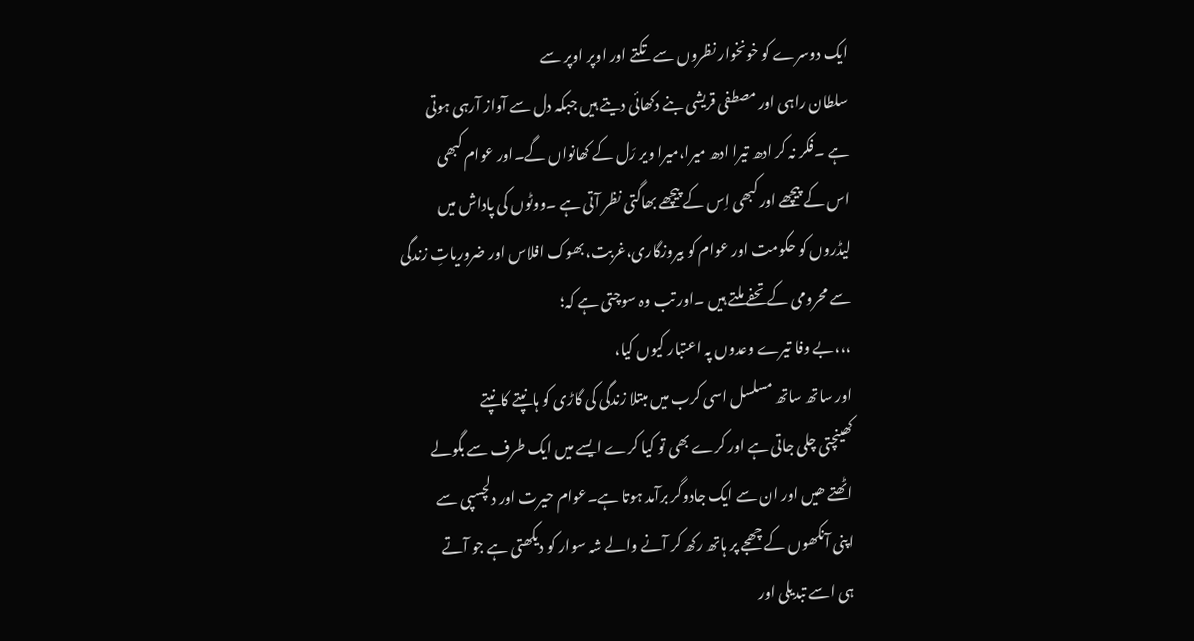ایک دوسرے کو خونخوار نظروں سے تکتے اور اوپر اوپر سے
سلطان راہی اور مصطفی قریشی بنے دکھائی دیتے ہیں جبکہ دل سے آواز آرہی ہوتی
ہے ۔فکر نہ کر ادھ تیرا ادھ میرا،میرا ویر رَل کے کھانواں گے۔اور عوام کبھی
اس کے پیچھے اور کبھی اِس کے پیچھے بھاگتی نظر آتی ہے ۔ووٹوں کی پاداش میں
لیڈروں کو حکومت اور عوام کو بیروزگاری،غربت،بھوک افلاس اور ضروریاتِ زندگی
سے محرومی کے تحفے ملتے ہیں ۔اور تب وہ سوچتی ہے کہ؛
،،،بے وفا تیرے وعدوں پہ اعتبار کیوں کیا،
اور ساتھ ساتھ مسلسل اسی کرب میں مبتلا زندگی کی گاڑی کو ہانپتے کانپتے
کھینچتی چلی جاتی ہے اور کرے بھی تو کیا کرے ایسے میں ایک طرف سے بگولے
اٹھتے ھیں اور ان سے ایک جادوگر برآمد ہوتا ہے۔عوام حیرت اور دلچسپی سے
اپنی آنکھوں کے چھجے پر ہاتھ رکھ کر آنے والے شہ سوار کو دیکھتی ہے جو آتے
ہی اسے تبدیلی اور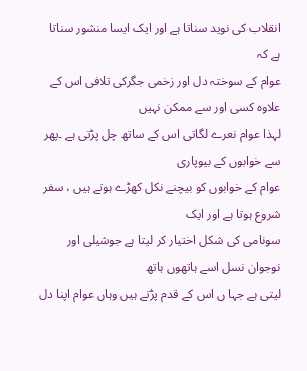انقلاب کی نوید سناتا ہے اور ایک ایسا منشور سناتا ہے کہ
عوام کے سوختہ دل اور زخمی جگرکی تلافی اس کے علاوہ کسی اور سے ممکن نہیں
لہذا عوام نعرے لگاتی اس کے ساتھ چل پڑتی ہے ۔پھر سے خوابوں کے بیوپاری
عوام کے خوابوں کو بیچنے نکل کھڑے ہوتے ہیں ، سفر شروع ہوتا ہے اور ایک
سونامی کی شکل اختیار کر لیتا ہے جوشیلی اور نوجوان نسل اسے ہاتھوں ہاتھ
لیتی ہے جہا ں اس کے قدم پڑتے ہیں وہاں عوام اپنا دل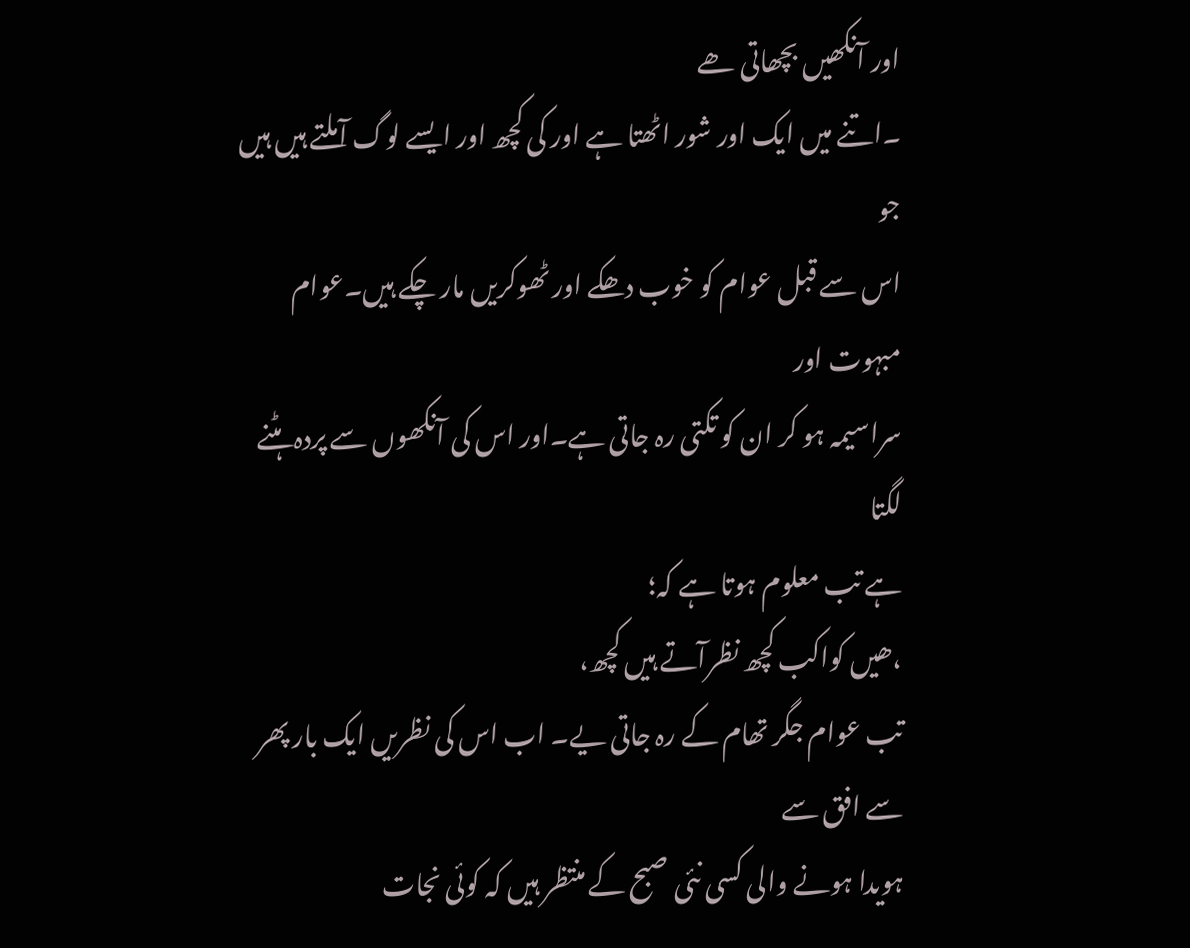اور آنکھیں بچھاتی ھے
۔اتنے میں ایک اور شور اٹھتا ہے اور کی کچھ اور ایسے لوگ آملتے ہیں ہیں جو
اس سے قبل عوام کو خوب دھکے اور ٹھوکریں مار چکے ہیں۔عوام مبہوت اور
سراسیمہ ہو کر ان کو تکتی رہ جاتی ہے۔اور اس کی آنکھوں سے پردہ ہٹنے لگتا
ہے تب معلوم ہوتا ہے کہ؛
،ھیں کواکب کچھ نظرآتے ہیں کچھ،
تب عوام جگر تھام کے رہ جاتی یے۔ اب اس کی نظریں ایک بار پھر سے افق سے
ہویدا ہونے والی کسی نئی صبح کے منتظر ہیں کہ کوئی نجات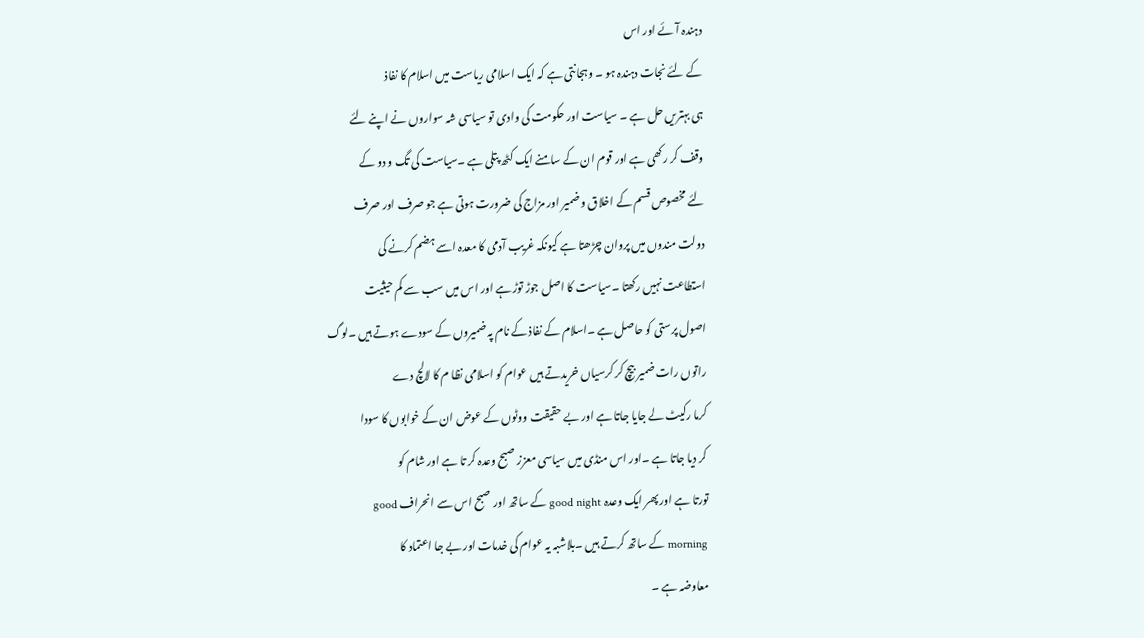دہندہ آئے اور اس
کے لئے نجات دہندہ ہو ۔ وہجانتی ہے کہ ایک اسلامی ریاست میں اسلام کا نفاذ
ہی بہتریں حل ہے ۔ سیاست اور حکومت کی وادی تو سیاسی شہ سواروں نے اپنے لئے
وقف کر رکھی ہے اور قوم ان کے سامنے ایک کٹھ پتلی ہے ۔سیاست کی تگ و دو کے
لئے مخصوص قسم کے اخلاق و ضمیر اور مزاج کی ضرورت ہوتی ہے جو صرف اور صرف
دولت مندوں میں پروان چڑھتا ہے کیونکہ غریب آدمی کا معدہ اسے ہضم کرنے کی
استطاعت نہیں رکھتا ۔سیاست کا اصل جوڑ توڑ ہے اور اس میں سب سے کم حیثیت
اصول پرستی کو حاصل ہے ۔اسلام کے نفاذ کے نام پہ ضمیروں کے سودے ہوتے ہیں ۔لوگ
راتوں رات ضمیر بیچ کر کرسیاں خریدتے ہیں عوام کو اسلامی نظا م کا لالچ دے
کرما رکیٹ لے جایا جاتا ہے اور بے حقیقت ووٹوں کے عوض ان کے خوابوں کا سودا
کر دیا جاتا ہے ۔اور اس منڈی میں سیاسی معزز صبح وعدہ کر تا ہے اور شام کو
تورتا ہے اور پھر ایک وعدہ good night کے ساتھ اور صبح اس سے انحراف good
morning کے ساتھ کرتے ہیں ۔بلاشبہ یہ عوام کی خدمات اور بے جا اعتماد کا
معاوضہ ہے ۔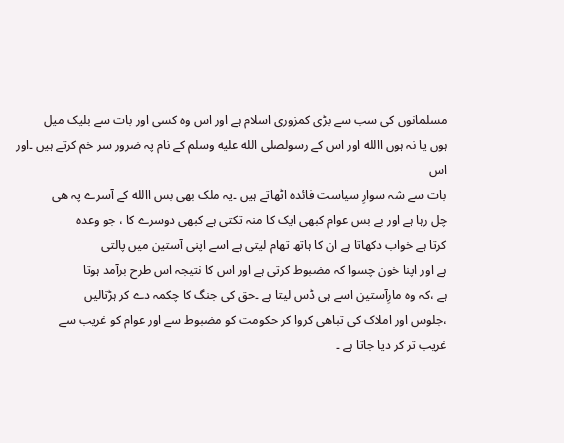مسلمانوں کی سب سے بڑی کمزوری اسلام ہے اور اس وہ کسی اور بات سے بلیک میل
ہوں یا نہ ہوں االله اور اس کے رسولصلى الله عليه وسلم کے نام پہ ضرور سر خم کرتے ہیں ۔اور اس
بات سے شہ سوارِ سیاست فائدہ اٹھاتے ہیں ۔یہ ملک بھی بس االله کے آسرے پہ ھی
چل رہا ہے اور بے بس عوام کبھی ایک کا منہ تکتی ہے کبھی دوسرے کا ، جو وعدہ
کرتا ہے خواب دکھاتا ہے ان کا ہاتھ تھام لیتی ہے اسے اپنی آستین میں پالتی
ہے اور اپنا خون چسوا کہ مضبوط کرتی ہے اور اس کا نتیجہ اس طرح برآمد ہوتا
ہے ،کہ وہ مارِآستین اسے ہی ڈس لیتا ہے ۔حق کی جنگ کا چکمہ دے کر ہڑتالیں
،جلوس اور املاک کی تباھی کروا کر حکومت کو مضبوط سے اور عوام کو غریب سے
غریب تر کر دیا جاتا ہے ۔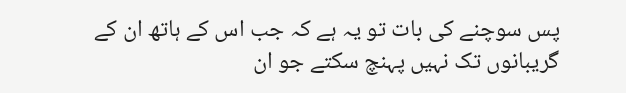پس سوچنے کی بات تو یہ ہے کہ جب اس کے ہاتھ ان کے
گریبانوں تک نہیں پہنچ سکتے جو ان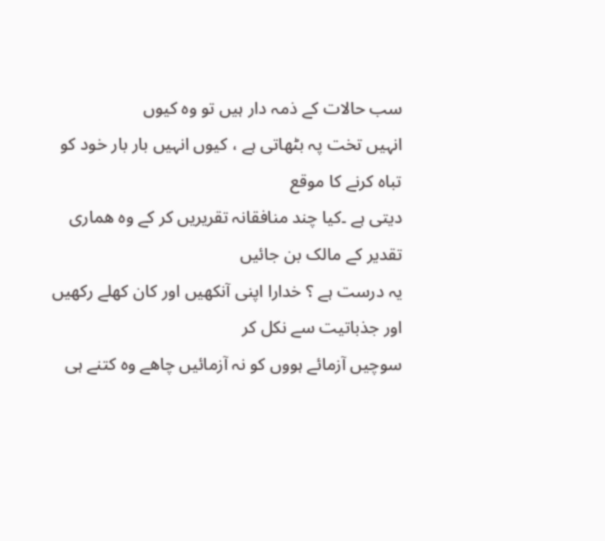سب حالات کے ذمہ دار ہیں تو وہ کیوں
انہیں تخت پہ بٹھاتی ہے ، کیوں انہیں بار بار خود کو تباہ کرنے کا موقع
دیتی ہے ۔کیا چند منافقانہ تقریریں کر کے وہ ھماری تقدیر کے مالک بن جائیں
یہ درست ہے ؟ خدارا اپنی آنکھیں اور کان کھلے رکھیں اور جذباتیت سے نکل کر
سوچیں آزمائے ہووں کو نہ آزمائیں چاھے وہ کتنے ہی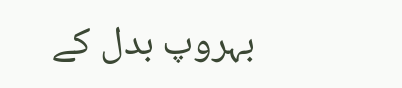بہروپ بدل کے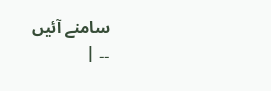سامنے آئیں
۔۔ |